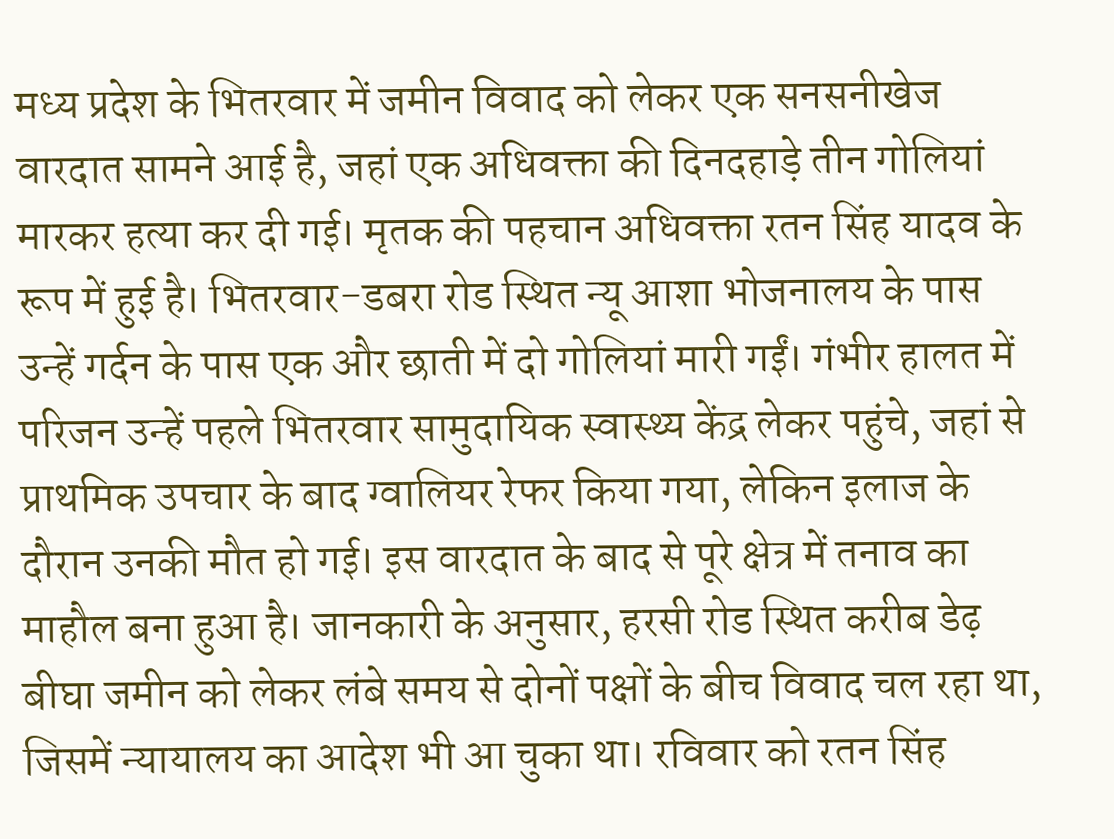मध्य प्रदेश के भितरवार में जमीन विवाद को लेकर एक सनसनीखेज वारदात सामने आई है, जहां एक अधिवक्ता की दिनदहाड़े तीन गोलियां मारकर हत्या कर दी गई। मृतक की पहचान अधिवक्ता रतन सिंह यादव के रूप में हुई है। भितरवार-डबरा रोड स्थित न्यू आशा भोजनालय के पास उन्हें गर्दन के पास एक और छाती में दो गोलियां मारी गईं। गंभीर हालत में परिजन उन्हें पहले भितरवार सामुदायिक स्वास्थ्य केंद्र लेकर पहुंचे, जहां से प्राथमिक उपचार के बाद ग्वालियर रेफर किया गया, लेकिन इलाज के दौरान उनकी मौत हो गई। इस वारदात के बाद से पूरे क्षेत्र में तनाव का माहौल बना हुआ है। जानकारी के अनुसार, हरसी रोड स्थित करीब डेढ़ बीघा जमीन को लेकर लंबे समय से दोनों पक्षों के बीच विवाद चल रहा था, जिसमें न्यायालय का आदेश भी आ चुका था। रविवार को रतन सिंह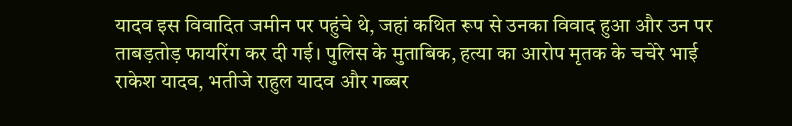यादव इस विवादित जमीन पर पहुंचे थे, जहां कथित रूप से उनका विवाद हुआ और उन पर ताबड़तोड़ फायरिंग कर दी गई। पुलिस के मुताबिक, हत्या का आरोप मृतक के चचेरे भाई राकेश यादव, भतीजे राहुल यादव और गब्बर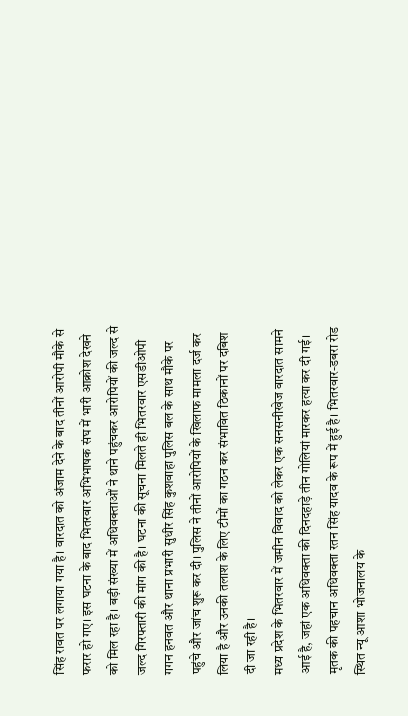सिंह रावत पर लगाया गया है। वारदात को अंजाम देने के बाद तीनों आरोपी मौके से फरार हो गए। इस घटना के बाद भितरवार अभिभाषक संघ में भारी आक्रोश देखने को मिल रहा है। बड़ी संख्या में अधिवक्ताओं ने थाने पहुंचकर आरोपियों की जल्द से जल्द गिरफ्तारी की मांग की है। घटना की सूचना मिलते ही भितरवार एसडीओपी गगन हनवत और थाना प्रभारी सुधीर सिंह कुशवाहा पुलिस बल के साथ मौके पर पहुंचे और जांच शुरू कर दी। पुलिस ने तीनों आरोपियों के खिलाफ मामला दर्ज कर लिया है और उनकी तलाश के लिए टीमों का गठन कर संभावित ठिकानों पर दबिश दी जा रही है।
मध्य प्रदेश के भितरवार में जमीन विवाद को लेकर एक सनसनीखेज वारदात सामने आई है, जहां एक अधिवक्ता की दिनदहाड़े तीन गोलियां मारकर हत्या कर दी गई। मृतक की पहचान अधिवक्ता रतन सिंह यादव के रूप में हुई है। भितरवार-डबरा रोड स्थित न्यू आशा भोजनालय के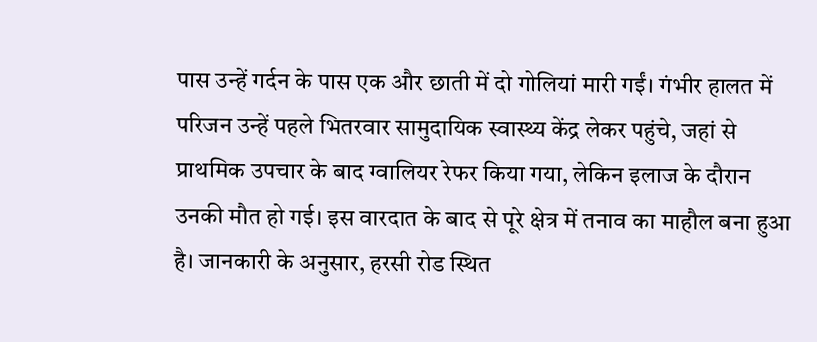पास उन्हें गर्दन के पास एक और छाती में दो गोलियां मारी गईं। गंभीर हालत में परिजन उन्हें पहले भितरवार सामुदायिक स्वास्थ्य केंद्र लेकर पहुंचे, जहां से प्राथमिक उपचार के बाद ग्वालियर रेफर किया गया, लेकिन इलाज के दौरान उनकी मौत हो गई। इस वारदात के बाद से पूरे क्षेत्र में तनाव का माहौल बना हुआ है। जानकारी के अनुसार, हरसी रोड स्थित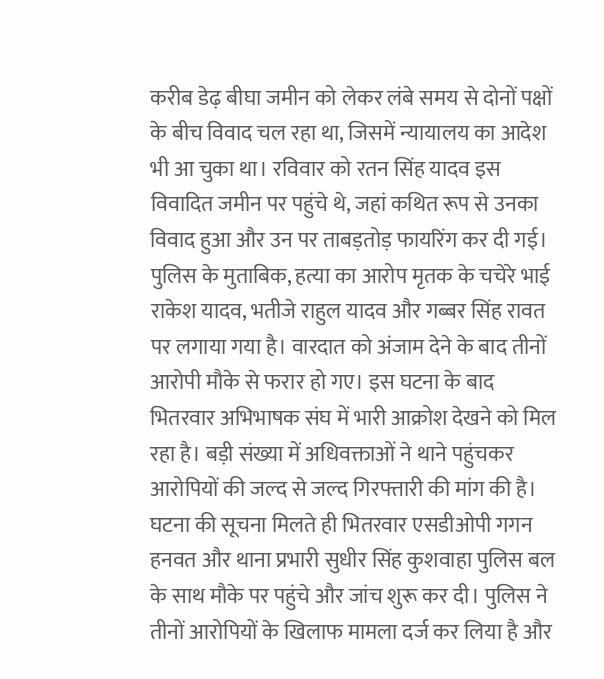करीब डेढ़ बीघा जमीन को लेकर लंबे समय से दोनों पक्षों के बीच विवाद चल रहा था, जिसमें न्यायालय का आदेश भी आ चुका था। रविवार को रतन सिंह यादव इस विवादित जमीन पर पहुंचे थे, जहां कथित रूप से उनका विवाद हुआ और उन पर ताबड़तोड़ फायरिंग कर दी गई। पुलिस के मुताबिक, हत्या का आरोप मृतक के चचेरे भाई राकेश यादव, भतीजे राहुल यादव और गब्बर सिंह रावत पर लगाया गया है। वारदात को अंजाम देने के बाद तीनों आरोपी मौके से फरार हो गए। इस घटना के बाद भितरवार अभिभाषक संघ में भारी आक्रोश देखने को मिल रहा है। बड़ी संख्या में अधिवक्ताओं ने थाने पहुंचकर आरोपियों की जल्द से जल्द गिरफ्तारी की मांग की है। घटना की सूचना मिलते ही भितरवार एसडीओपी गगन हनवत और थाना प्रभारी सुधीर सिंह कुशवाहा पुलिस बल के साथ मौके पर पहुंचे और जांच शुरू कर दी। पुलिस ने तीनों आरोपियों के खिलाफ मामला दर्ज कर लिया है और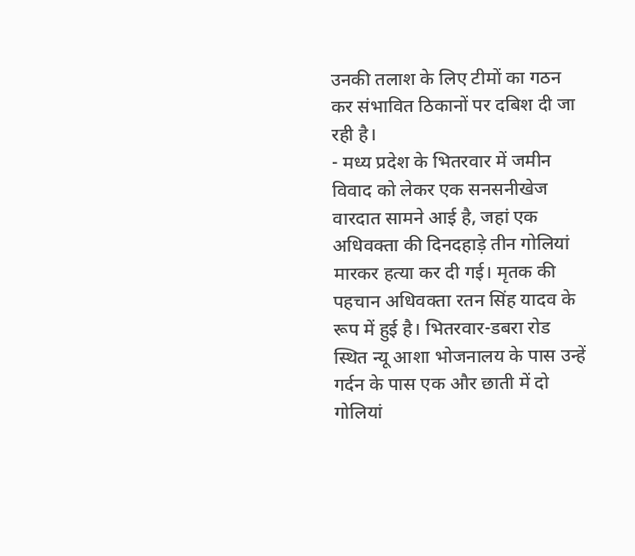उनकी तलाश के लिए टीमों का गठन कर संभावित ठिकानों पर दबिश दी जा रही है।
- मध्य प्रदेश के भितरवार में जमीन विवाद को लेकर एक सनसनीखेज वारदात सामने आई है, जहां एक अधिवक्ता की दिनदहाड़े तीन गोलियां मारकर हत्या कर दी गई। मृतक की पहचान अधिवक्ता रतन सिंह यादव के रूप में हुई है। भितरवार-डबरा रोड स्थित न्यू आशा भोजनालय के पास उन्हें गर्दन के पास एक और छाती में दो गोलियां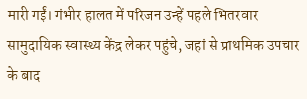मारी गईं। गंभीर हालत में परिजन उन्हें पहले भितरवार सामुदायिक स्वास्थ्य केंद्र लेकर पहुंचे, जहां से प्राथमिक उपचार के बाद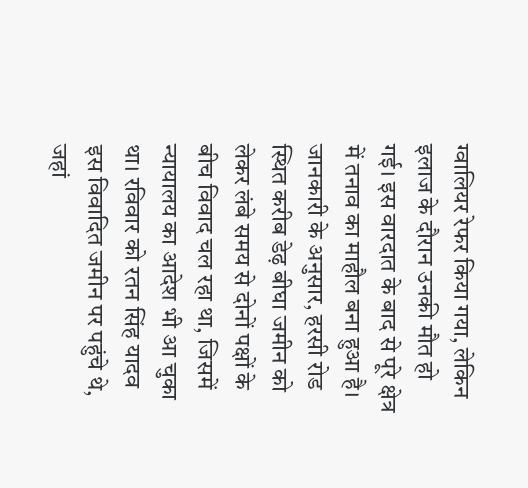ग्वालियर रेफर किया गया, लेकिन इलाज के दौरान उनकी मौत हो गई। इस वारदात के बाद से पूरे क्षेत्र में तनाव का माहौल बना हुआ है। जानकारी के अनुसार, हरसी रोड स्थित करीब डेढ़ बीघा जमीन को लेकर लंबे समय से दोनों पक्षों के बीच विवाद चल रहा था, जिसमें न्यायालय का आदेश भी आ चुका था। रविवार को रतन सिंह यादव इस विवादित जमीन पर पहुंचे थे, जहां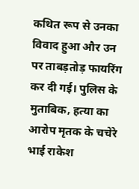कथित रूप से उनका विवाद हुआ और उन पर ताबड़तोड़ फायरिंग कर दी गई। पुलिस के मुताबिक, हत्या का आरोप मृतक के चचेरे भाई राकेश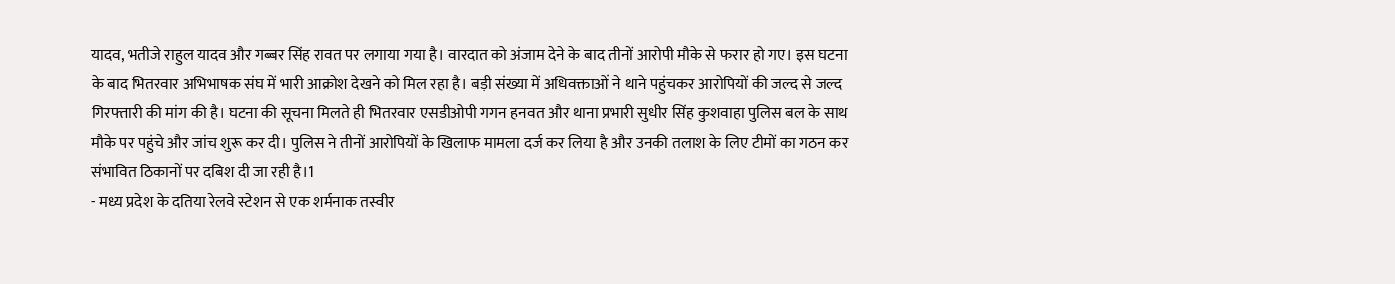यादव, भतीजे राहुल यादव और गब्बर सिंह रावत पर लगाया गया है। वारदात को अंजाम देने के बाद तीनों आरोपी मौके से फरार हो गए। इस घटना के बाद भितरवार अभिभाषक संघ में भारी आक्रोश देखने को मिल रहा है। बड़ी संख्या में अधिवक्ताओं ने थाने पहुंचकर आरोपियों की जल्द से जल्द गिरफ्तारी की मांग की है। घटना की सूचना मिलते ही भितरवार एसडीओपी गगन हनवत और थाना प्रभारी सुधीर सिंह कुशवाहा पुलिस बल के साथ मौके पर पहुंचे और जांच शुरू कर दी। पुलिस ने तीनों आरोपियों के खिलाफ मामला दर्ज कर लिया है और उनकी तलाश के लिए टीमों का गठन कर संभावित ठिकानों पर दबिश दी जा रही है।1
- मध्य प्रदेश के दतिया रेलवे स्टेशन से एक शर्मनाक तस्वीर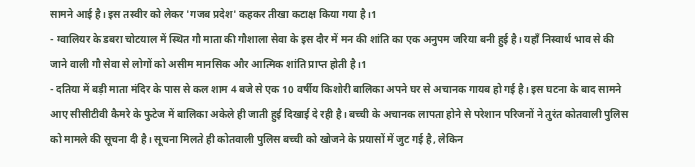सामने आई है। इस तस्वीर को लेकर 'गजब प्रदेश' कहकर तीखा कटाक्ष किया गया है।1
- ग्वालियर के डबरा चोटयाल में स्थित गौ माता की गौशाला सेवा के इस दौर में मन की शांति का एक अनुपम जरिया बनी हुई है। यहाँ निस्वार्थ भाव से की जाने वाली गौ सेवा से लोगों को असीम मानसिक और आत्मिक शांति प्राप्त होती है।1
- दतिया में बड़ी माता मंदिर के पास से कल शाम 4 बजे से एक 10 वर्षीय किशोरी बालिका अपने घर से अचानक गायब हो गई है। इस घटना के बाद सामने आए सीसीटीवी कैमरे के फुटेज में बालिका अकेले ही जाती हुई दिखाई दे रही है। बच्ची के अचानक लापता होने से परेशान परिजनों ने तुरंत कोतवाली पुलिस को मामले की सूचना दी है। सूचना मिलते ही कोतवाली पुलिस बच्ची को खोजने के प्रयासों में जुट गई है, लेकिन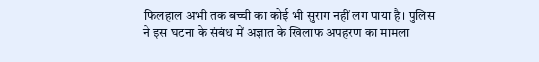फिलहाल अभी तक बच्ची का कोई भी सुराग नहीं लग पाया है। पुलिस ने इस घटना के संबंध में अज्ञात के खिलाफ अपहरण का मामला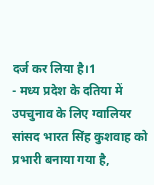दर्ज कर लिया है।1
- मध्य प्रदेश के दतिया में उपचुनाव के लिए ग्वालियर सांसद भारत सिंह कुशवाह को प्रभारी बनाया गया है,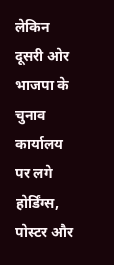लेकिन दूसरी ओर भाजपा के चुनाव कार्यालय पर लगे होर्डिंग्स, पोस्टर और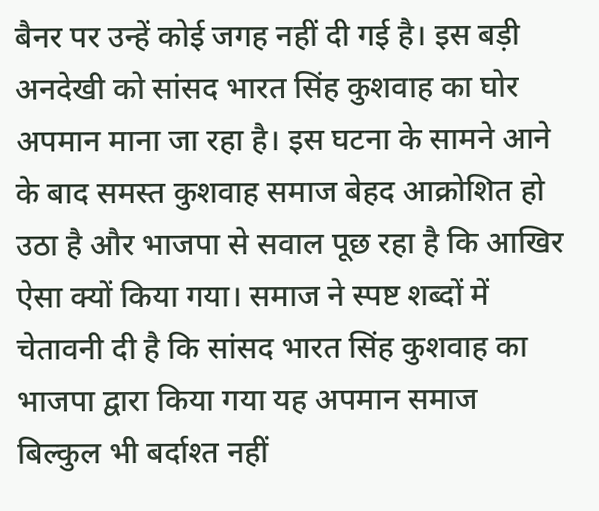बैनर पर उन्हें कोई जगह नहीं दी गई है। इस बड़ी अनदेखी को सांसद भारत सिंह कुशवाह का घोर अपमान माना जा रहा है। इस घटना के सामने आने के बाद समस्त कुशवाह समाज बेहद आक्रोशित हो उठा है और भाजपा से सवाल पूछ रहा है कि आखिर ऐसा क्यों किया गया। समाज ने स्पष्ट शब्दों में चेतावनी दी है कि सांसद भारत सिंह कुशवाह का भाजपा द्वारा किया गया यह अपमान समाज बिल्कुल भी बर्दाश्त नहीं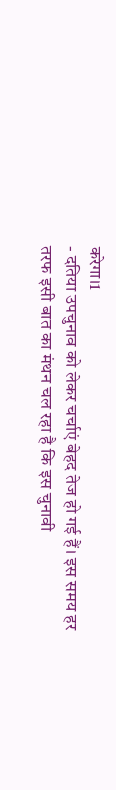करेगा।1
- दतिया उपचुनाव को लेकर चर्चाएं बेहद तेज हो गई हैं। इस समय हर तरफ इसी बात का मंथन चल रहा है कि इस चुनावी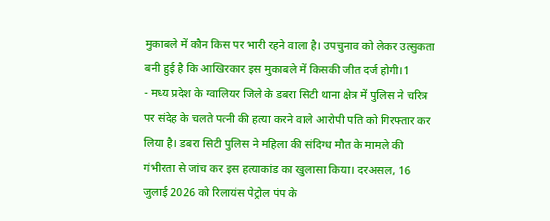मुकाबले में कौन किस पर भारी रहने वाला है। उपचुनाव को लेकर उत्सुकता बनी हुई है कि आखिरकार इस मुकाबले में किसकी जीत दर्ज होगी।1
- मध्य प्रदेश के ग्वालियर जिले के डबरा सिटी थाना क्षेत्र में पुलिस ने चरित्र पर संदेह के चलते पत्नी की हत्या करने वाले आरोपी पति को गिरफ्तार कर लिया है। डबरा सिटी पुलिस ने महिला की संदिग्ध मौत के मामले की गंभीरता से जांच कर इस हत्याकांड का खुलासा किया। दरअसल, 16 जुलाई 2026 को रिलायंस पेट्रोल पंप के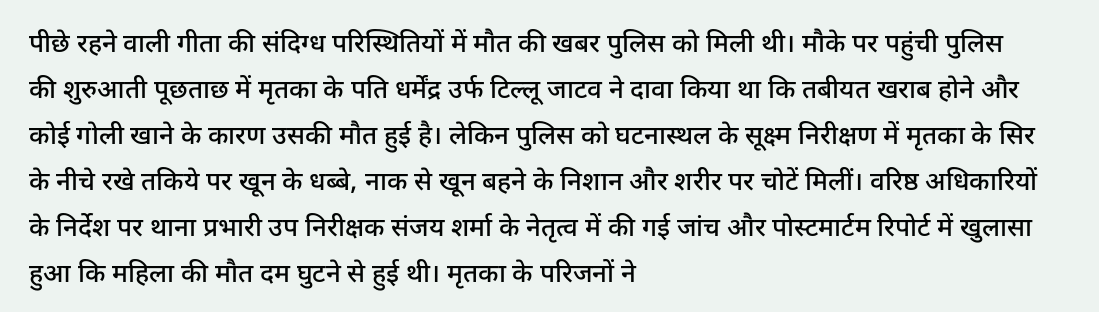पीछे रहने वाली गीता की संदिग्ध परिस्थितियों में मौत की खबर पुलिस को मिली थी। मौके पर पहुंची पुलिस की शुरुआती पूछताछ में मृतका के पति धर्मेंद्र उर्फ टिल्लू जाटव ने दावा किया था कि तबीयत खराब होने और कोई गोली खाने के कारण उसकी मौत हुई है। लेकिन पुलिस को घटनास्थल के सूक्ष्म निरीक्षण में मृतका के सिर के नीचे रखे तकिये पर खून के धब्बे, नाक से खून बहने के निशान और शरीर पर चोटें मिलीं। वरिष्ठ अधिकारियों के निर्देश पर थाना प्रभारी उप निरीक्षक संजय शर्मा के नेतृत्व में की गई जांच और पोस्टमार्टम रिपोर्ट में खुलासा हुआ कि महिला की मौत दम घुटने से हुई थी। मृतका के परिजनों ने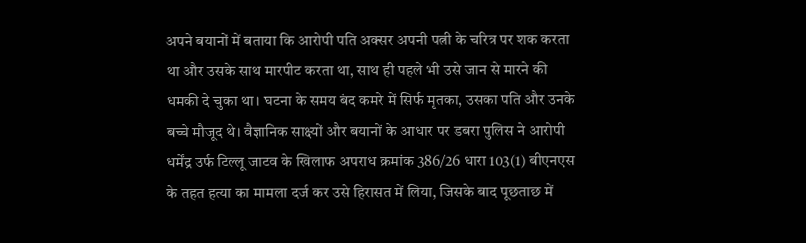अपने बयानों में बताया कि आरोपी पति अक्सर अपनी पत्नी के चरित्र पर शक करता था और उसके साथ मारपीट करता था, साथ ही पहले भी उसे जान से मारने की धमकी दे चुका था। घटना के समय बंद कमरे में सिर्फ मृतका, उसका पति और उनके बच्चे मौजूद थे। वैज्ञानिक साक्ष्यों और बयानों के आधार पर डबरा पुलिस ने आरोपी धर्मेंद्र उर्फ टिल्लू जाटव के खिलाफ अपराध क्रमांक 386/26 धारा 103(1) बीएनएस के तहत हत्या का मामला दर्ज कर उसे हिरासत में लिया, जिसके बाद पूछताछ में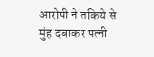आरोपी ने तकिये से मुंह दबाकर पत्नी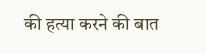की हत्या करने की बात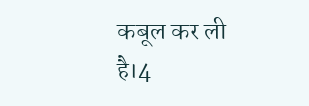कबूल कर ली है।4